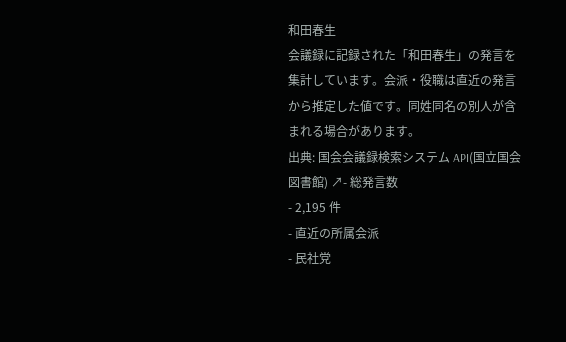和田春生
会議録に記録された「和田春生」の発言を集計しています。会派・役職は直近の発言から推定した値です。同姓同名の別人が含まれる場合があります。
出典: 国会会議録検索システム API(国立国会図書館) ↗- 総発言数
- 2,195 件
- 直近の所属会派
- 民社党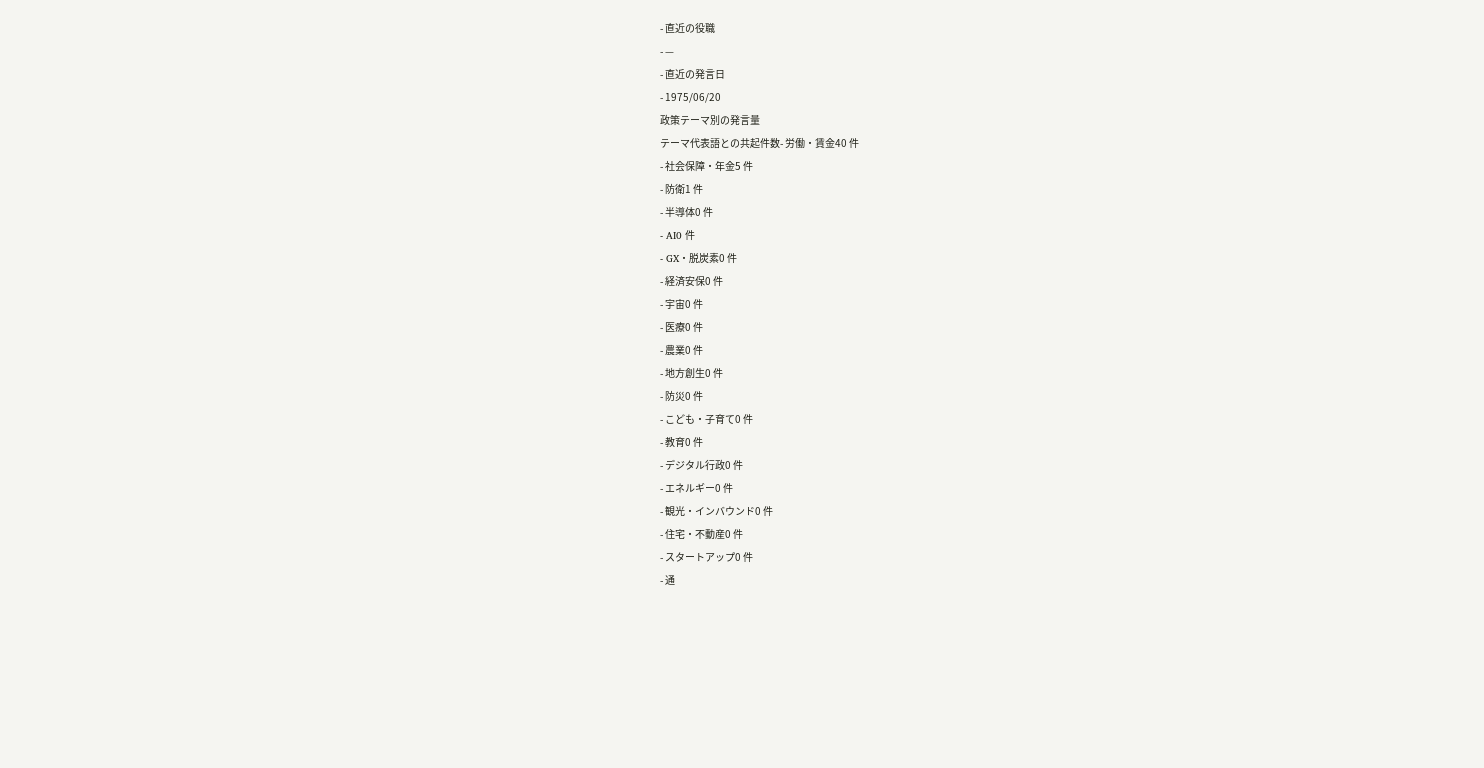- 直近の役職
- —
- 直近の発言日
- 1975/06/20
政策テーマ別の発言量
テーマ代表語との共起件数- 労働・賃金40 件
- 社会保障・年金5 件
- 防衛1 件
- 半導体0 件
- AI0 件
- GX・脱炭素0 件
- 経済安保0 件
- 宇宙0 件
- 医療0 件
- 農業0 件
- 地方創生0 件
- 防災0 件
- こども・子育て0 件
- 教育0 件
- デジタル行政0 件
- エネルギー0 件
- 観光・インバウンド0 件
- 住宅・不動産0 件
- スタートアップ0 件
- 通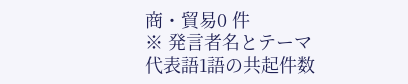商・貿易0 件
※ 発言者名とテーマ代表語1語の共起件数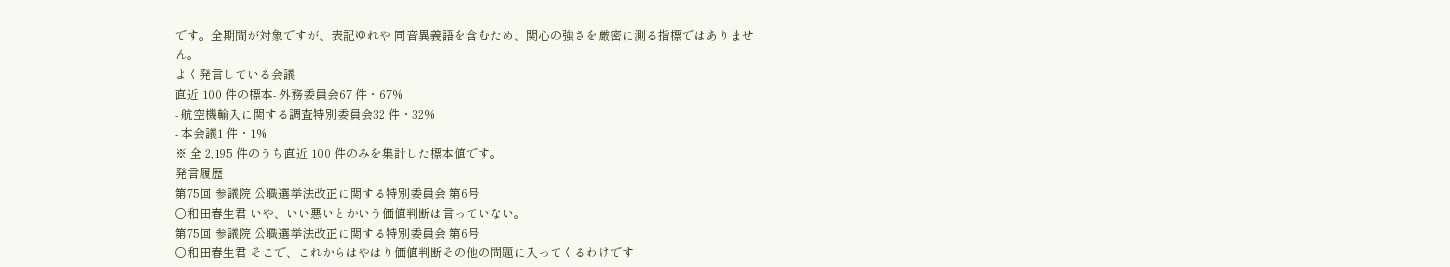です。全期間が対象ですが、表記ゆれや 同音異義語を含むため、関心の強さを厳密に測る指標ではありません。
よく発言している会議
直近 100 件の標本- 外務委員会67 件・67%
- 航空機輸入に関する調査特別委員会32 件・32%
- 本会議1 件・1%
※ 全 2,195 件のうち直近 100 件のみを集計した標本値です。
発言履歴
第75回 参議院 公職選挙法改正に関する特別委員会 第6号
○和田春生君 いや、いい悪いとかいう価値判断は言っていない。
第75回 参議院 公職選挙法改正に関する特別委員会 第6号
○和田春生君 そこで、これからはやはり価値判断その他の問題に入ってくるわけです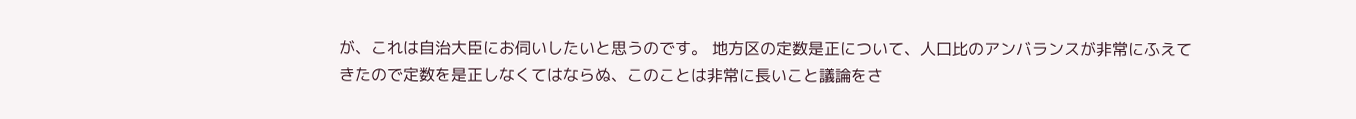が、これは自治大臣にお伺いしたいと思うのです。 地方区の定数是正について、人口比のアンバランスが非常にふえてきたので定数を是正しなくてはならぬ、このことは非常に長いこと議論をさ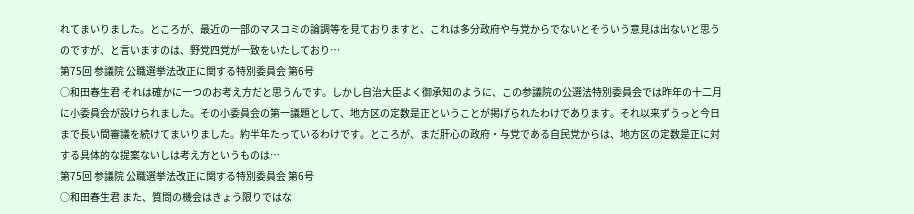れてまいりました。ところが、最近の一部のマスコミの論調等を見ておりますと、これは多分政府や与党からでないとそういう意見は出ないと思うのですが、と言いますのは、野党四党が一致をいたしており…
第75回 参議院 公職選挙法改正に関する特別委員会 第6号
○和田春生君 それは確かに一つのお考え方だと思うんです。しかし自治大臣よく御承知のように、この参議院の公選法特別委員会では昨年の十二月に小委員会が設けられました。その小委員会の第一議題として、地方区の定数是正ということが掲げられたわけであります。それ以来ずうっと今日まで長い間審議を続けてまいりました。約半年たっているわけです。ところが、まだ肝心の政府・与党である自民党からは、地方区の定数是正に対する具体的な提案ないしは考え方というものは…
第75回 参議院 公職選挙法改正に関する特別委員会 第6号
○和田春生君 また、質問の機会はきょう限りではな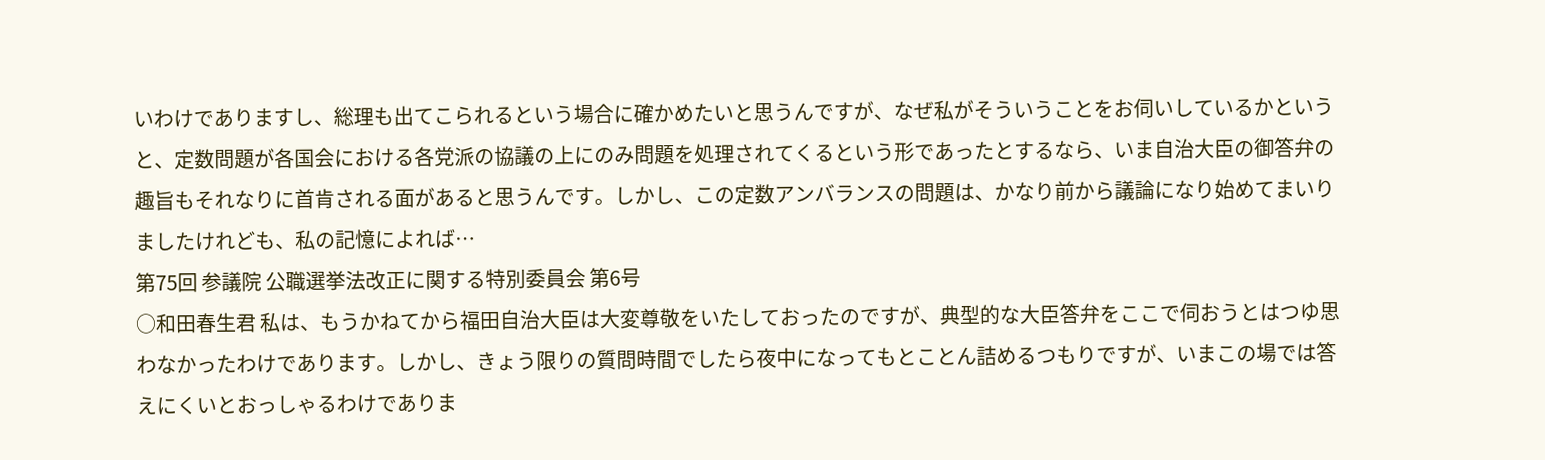いわけでありますし、総理も出てこられるという場合に確かめたいと思うんですが、なぜ私がそういうことをお伺いしているかというと、定数問題が各国会における各党派の協議の上にのみ問題を処理されてくるという形であったとするなら、いま自治大臣の御答弁の趣旨もそれなりに首肯される面があると思うんです。しかし、この定数アンバランスの問題は、かなり前から議論になり始めてまいりましたけれども、私の記憶によれば…
第75回 参議院 公職選挙法改正に関する特別委員会 第6号
○和田春生君 私は、もうかねてから福田自治大臣は大変尊敬をいたしておったのですが、典型的な大臣答弁をここで伺おうとはつゆ思わなかったわけであります。しかし、きょう限りの質問時間でしたら夜中になってもとことん詰めるつもりですが、いまこの場では答えにくいとおっしゃるわけでありま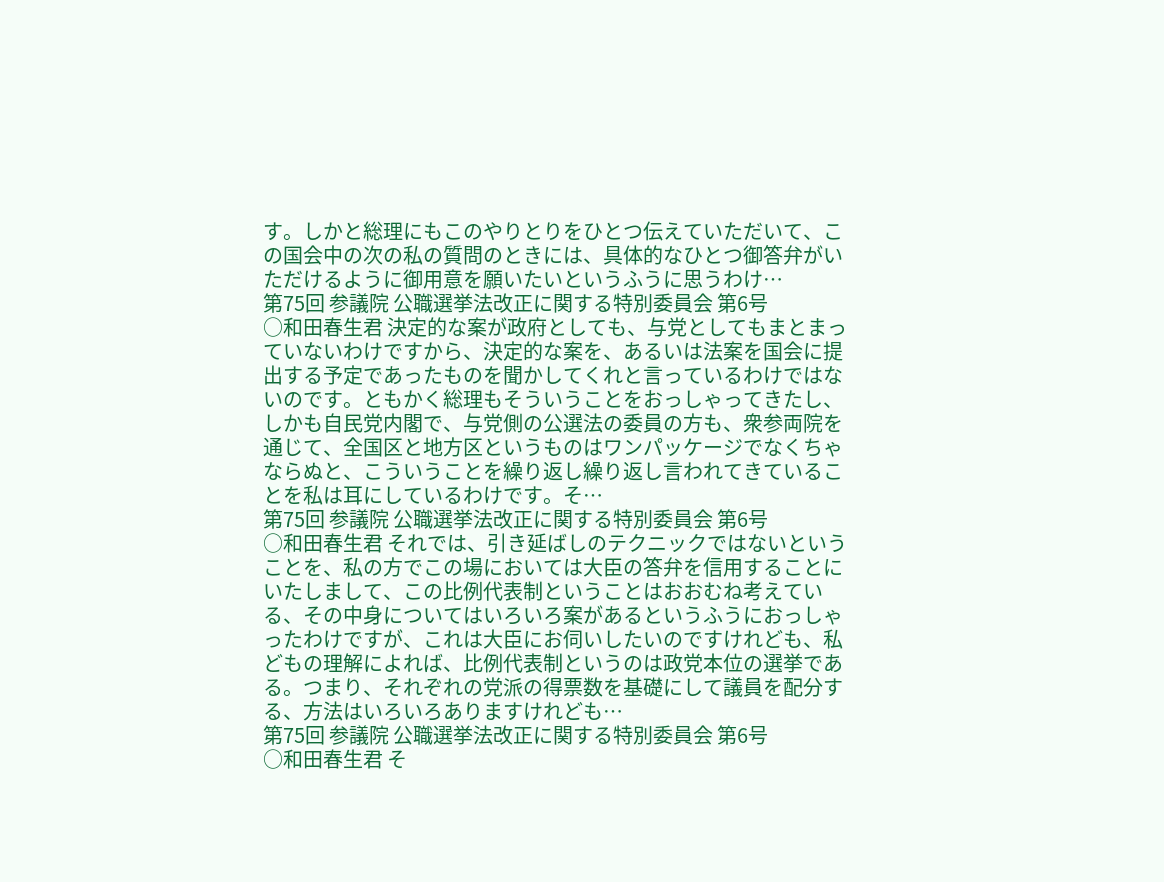す。しかと総理にもこのやりとりをひとつ伝えていただいて、この国会中の次の私の質問のときには、具体的なひとつ御答弁がいただけるように御用意を願いたいというふうに思うわけ…
第75回 参議院 公職選挙法改正に関する特別委員会 第6号
○和田春生君 決定的な案が政府としても、与党としてもまとまっていないわけですから、決定的な案を、あるいは法案を国会に提出する予定であったものを聞かしてくれと言っているわけではないのです。ともかく総理もそういうことをおっしゃってきたし、しかも自民党内閣で、与党側の公選法の委員の方も、衆参両院を通じて、全国区と地方区というものはワンパッケージでなくちゃならぬと、こういうことを繰り返し繰り返し言われてきていることを私は耳にしているわけです。そ…
第75回 参議院 公職選挙法改正に関する特別委員会 第6号
○和田春生君 それでは、引き延ばしのテクニックではないということを、私の方でこの場においては大臣の答弁を信用することにいたしまして、この比例代表制ということはおおむね考えている、その中身についてはいろいろ案があるというふうにおっしゃったわけですが、これは大臣にお伺いしたいのですけれども、私どもの理解によれば、比例代表制というのは政党本位の選挙である。つまり、それぞれの党派の得票数を基礎にして議員を配分する、方法はいろいろありますけれども…
第75回 参議院 公職選挙法改正に関する特別委員会 第6号
○和田春生君 そ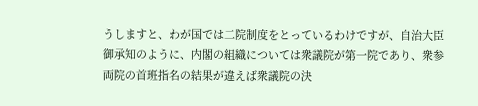うしますと、わが国では二院制度をとっているわけですが、自治大臣御承知のように、内閣の組織については衆議院が第一院であり、衆参両院の首班指名の結果が違えば衆議院の決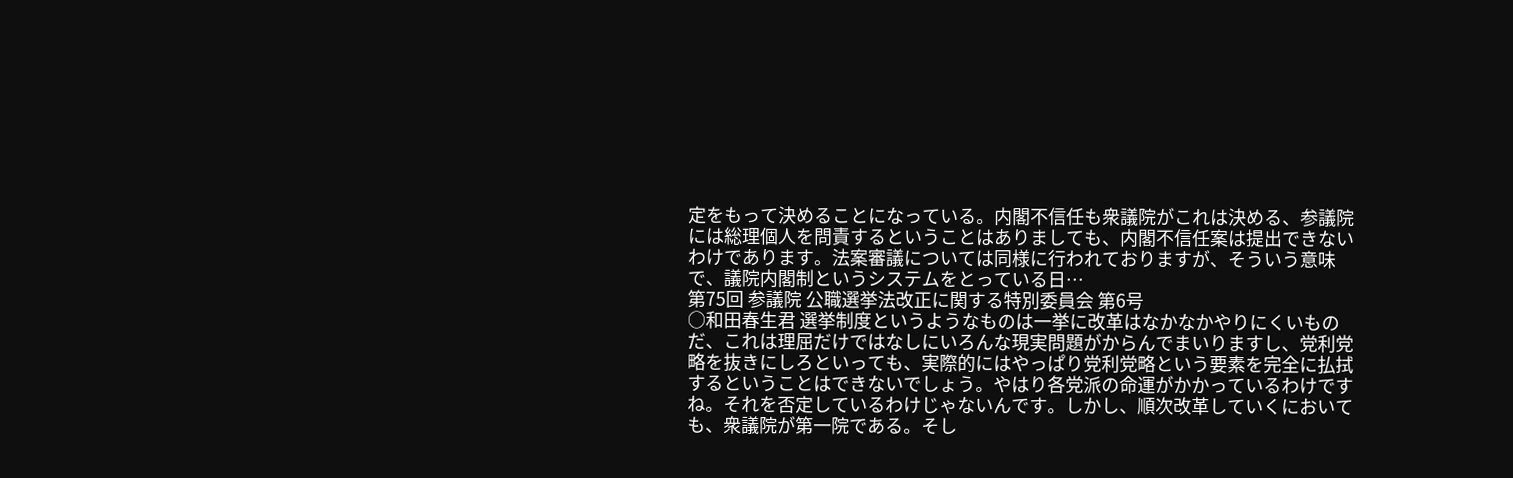定をもって決めることになっている。内閣不信任も衆議院がこれは決める、参議院には総理個人を問責するということはありましても、内閣不信任案は提出できないわけであります。法案審議については同様に行われておりますが、そういう意味で、議院内閣制というシステムをとっている日…
第75回 参議院 公職選挙法改正に関する特別委員会 第6号
○和田春生君 選挙制度というようなものは一挙に改革はなかなかやりにくいものだ、これは理屈だけではなしにいろんな現実問題がからんでまいりますし、党利党略を抜きにしろといっても、実際的にはやっぱり党利党略という要素を完全に払拭するということはできないでしょう。やはり各党派の命運がかかっているわけですね。それを否定しているわけじゃないんです。しかし、順次改革していくにおいても、衆議院が第一院である。そし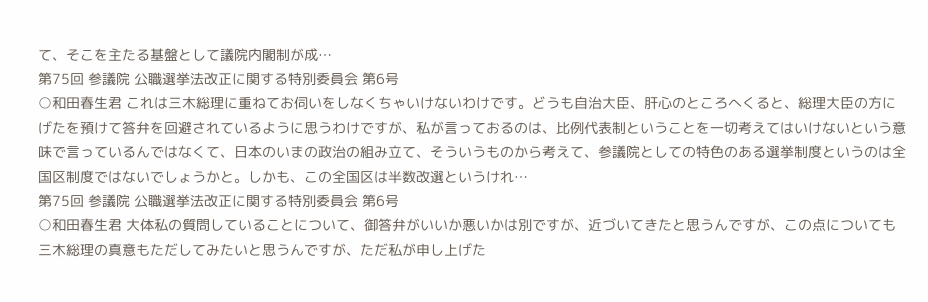て、そこを主たる基盤として議院内閣制が成…
第75回 参議院 公職選挙法改正に関する特別委員会 第6号
○和田春生君 これは三木総理に重ねてお伺いをしなくちゃいけないわけです。どうも自治大臣、肝心のところへくると、総理大臣の方にげたを預けて答弁を回避されているように思うわけですが、私が言っておるのは、比例代表制ということを一切考えてはいけないという意味で言っているんではなくて、日本のいまの政治の組み立て、そういうものから考えて、参議院としての特色のある選挙制度というのは全国区制度ではないでしょうかと。しかも、この全国区は半数改選というけれ…
第75回 参議院 公職選挙法改正に関する特別委員会 第6号
○和田春生君 大体私の質問していることについて、御答弁がいいか悪いかは別ですが、近づいてきたと思うんですが、この点についても三木総理の真意もただしてみたいと思うんですが、ただ私が申し上げた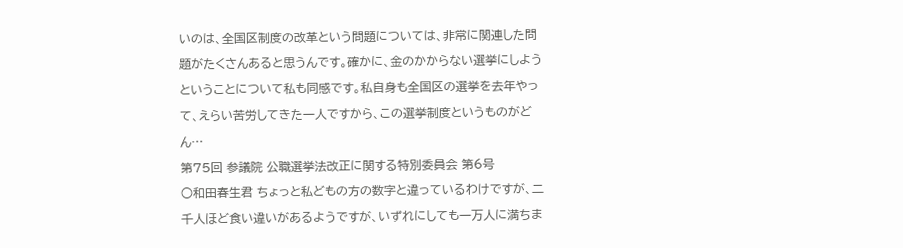いのは、全国区制度の改革という問題については、非常に関連した問題がたくさんあると思うんです。確かに、金のかからない選挙にしようということについて私も同感です。私自身も全国区の選挙を去年やって、えらい苦労してきた一人ですから、この選挙制度というものがどん…
第75回 参議院 公職選挙法改正に関する特別委員会 第6号
○和田春生君 ちょっと私どもの方の数字と違っているわけですが、二千人ほど食い違いがあるようですが、いずれにしても一万人に満ちま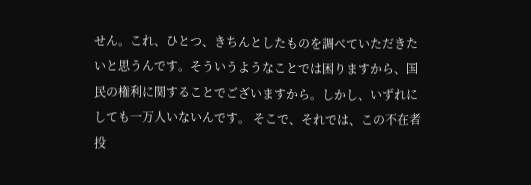せん。これ、ひとつ、きちんとしたものを調べていただきたいと思うんです。そういうようなことでは困りますから、国民の権利に関することでございますから。しかし、いずれにしても一万人いないんです。 そこで、それでは、この不在者投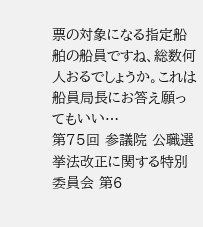票の対象になる指定船舶の船員ですね、総数何人おるでしょうか。これは船員局長にお答え願ってもいい…
第75回 参議院 公職選挙法改正に関する特別委員会 第6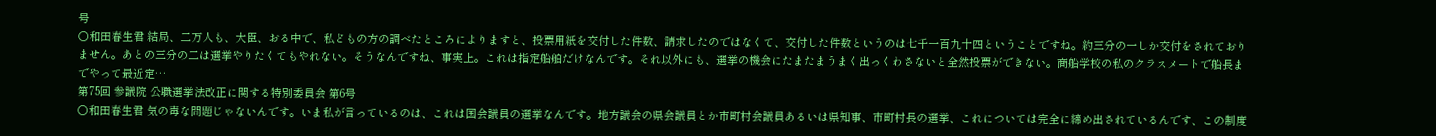号
○和田春生君 結局、二万人も、大臣、おる中で、私どもの方の調べたところによりますと、投票用紙を交付した件数、請求したのではなくて、交付した件数というのは七千一百九十四ということですね。約三分の一しか交付をされておりません。あとの三分の二は選挙やりたくてもやれない。そうなんですね、事実上。これは指定船舶だけなんです。それ以外にも、選挙の機会にたまたまうまく出っくわさないと全然投票ができない。商船学校の私のクラスメートで船長までやって最近定…
第75回 参議院 公職選挙法改正に関する特別委員会 第6号
○和田春生君 気の毒な問題じゃないんです。いま私が言っているのは、これは国会議員の選挙なんです。地方議会の県会議員とか市町村会議員あるいは県知事、市町村長の選挙、これについては完全に締め出されているんです、この制度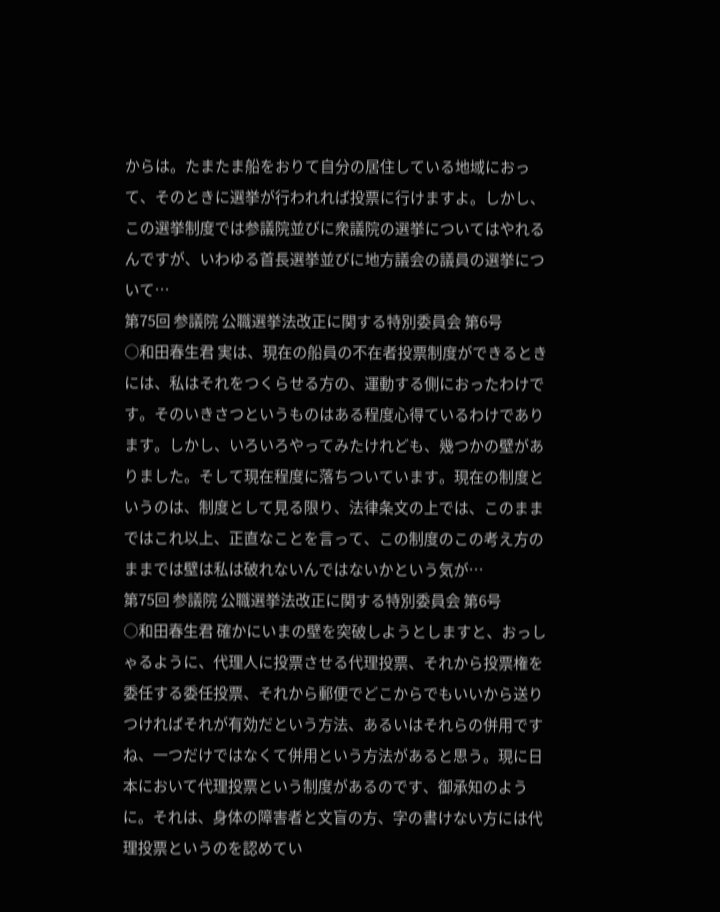からは。たまたま船をおりて自分の居住している地域におって、そのときに選挙が行われれば投票に行けますよ。しかし、この選挙制度では参議院並びに衆議院の選挙についてはやれるんですが、いわゆる首長選挙並びに地方議会の議員の選挙について…
第75回 参議院 公職選挙法改正に関する特別委員会 第6号
○和田春生君 実は、現在の船員の不在者投票制度ができるときには、私はそれをつくらせる方の、運動する側におったわけです。そのいきさつというものはある程度心得ているわけであります。しかし、いろいろやってみたけれども、幾つかの壁がありました。そして現在程度に落ちついています。現在の制度というのは、制度として見る限り、法律条文の上では、このままではこれ以上、正直なことを言って、この制度のこの考え方のままでは壁は私は破れないんではないかという気が…
第75回 参議院 公職選挙法改正に関する特別委員会 第6号
○和田春生君 確かにいまの壁を突破しようとしますと、おっしゃるように、代理人に投票させる代理投票、それから投票権を委任する委任投票、それから郵便でどこからでもいいから送りつければそれが有効だという方法、あるいはそれらの併用ですね、一つだけではなくて併用という方法があると思う。現に日本において代理投票という制度があるのです、御承知のように。それは、身体の障害者と文盲の方、字の書けない方には代理投票というのを認めてい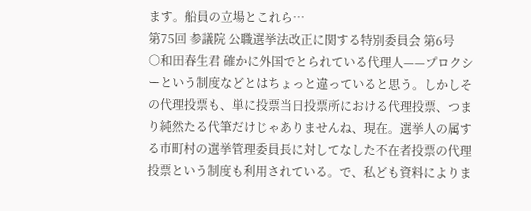ます。船員の立場とこれら…
第75回 参議院 公職選挙法改正に関する特別委員会 第6号
○和田春生君 確かに外国でとられている代理人——プロクシーという制度などとはちょっと違っていると思う。しかしその代理投票も、単に投票当日投票所における代理投票、つまり純然たる代筆だけじゃありませんね、現在。選挙人の属する市町村の選挙管理委員長に対してなした不在者投票の代理投票という制度も利用されている。で、私ども資料によりま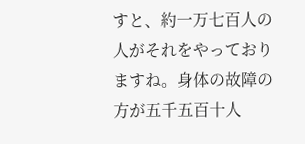すと、約一万七百人の人がそれをやっておりますね。身体の故障の方が五千五百十人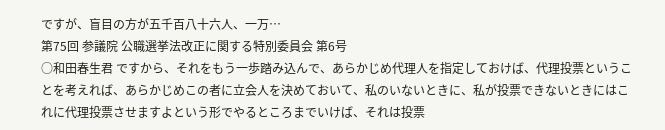ですが、盲目の方が五千百八十六人、一万…
第75回 参議院 公職選挙法改正に関する特別委員会 第6号
○和田春生君 ですから、それをもう一歩踏み込んで、あらかじめ代理人を指定しておけば、代理投票ということを考えれば、あらかじめこの者に立会人を決めておいて、私のいないときに、私が投票できないときにはこれに代理投票させますよという形でやるところまでいけば、それは投票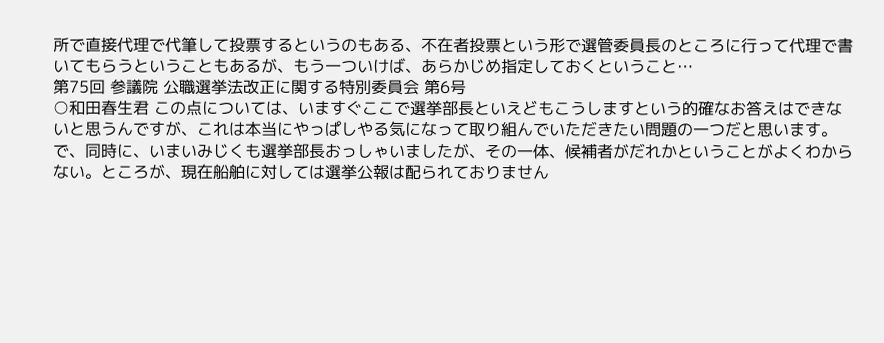所で直接代理で代筆して投票するというのもある、不在者投票という形で選管委員長のところに行って代理で書いてもらうということもあるが、もう一ついけば、あらかじめ指定しておくということ…
第75回 参議院 公職選挙法改正に関する特別委員会 第6号
○和田春生君 この点については、いますぐここで選挙部長といえどもこうしますという的確なお答えはできないと思うんですが、これは本当にやっぱしやる気になって取り組んでいただきたい問題の一つだと思います。 で、同時に、いまいみじくも選挙部長おっしゃいましたが、その一体、候補者がだれかということがよくわからない。ところが、現在船舶に対しては選挙公報は配られておりません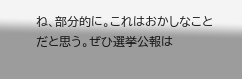ね、部分的に。これはおかしなことだと思う。ぜひ選挙公報は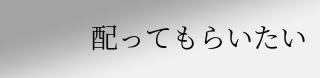配ってもらいたい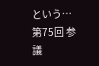という…
第75回 参議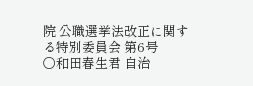院 公職選挙法改正に関する特別委員会 第6号
○和田春生君 自治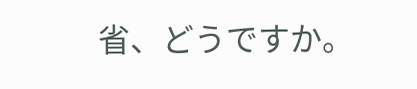省、どうですか。